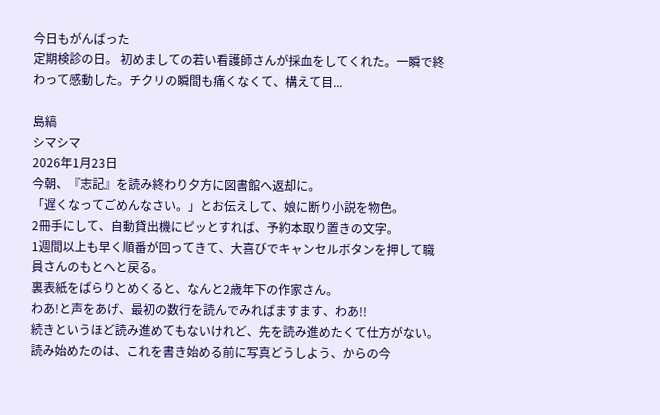今日もがんばった
定期検診の日。 初めましての若い看護師さんが採血をしてくれた。一瞬で終わって感動した。チクリの瞬間も痛くなくて、構えて目...

島縞
シマシマ
2026年1月23日
今朝、『志記』を読み終わり夕方に図書館へ返却に。
「遅くなってごめんなさい。」とお伝えして、娘に断り小説を物色。
2冊手にして、自動貸出機にピッとすれば、予約本取り置きの文字。
1週間以上も早く順番が回ってきて、大喜びでキャンセルボタンを押して職員さんのもとへと戻る。
裏表紙をぱらりとめくると、なんと2歳年下の作家さん。
わあ!と声をあげ、最初の数行を読んでみればますます、わあ!!
続きというほど読み進めてもないけれど、先を読み進めたくて仕方がない。
読み始めたのは、これを書き始める前に写真どうしよう、からの今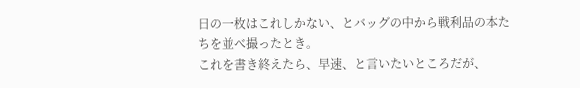日の一枚はこれしかない、とバッグの中から戦利品の本たちを並べ撮ったとき。
これを書き終えたら、早速、と言いたいところだが、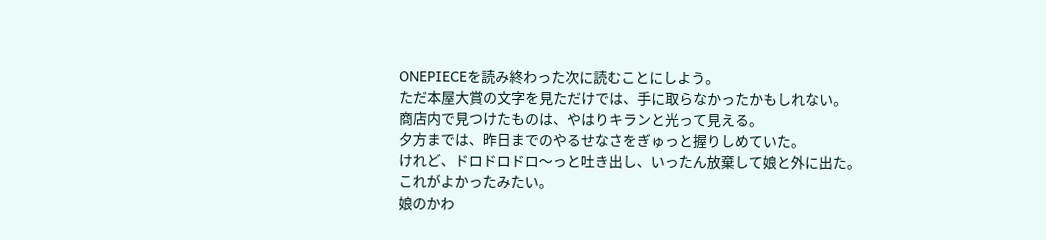ONEPIECEを読み終わった次に読むことにしよう。
ただ本屋大賞の文字を見ただけでは、手に取らなかったかもしれない。
商店内で見つけたものは、やはりキランと光って見える。
夕方までは、昨日までのやるせなさをぎゅっと握りしめていた。
けれど、ドロドロドロ〜っと吐き出し、いったん放棄して娘と外に出た。
これがよかったみたい。
娘のかわ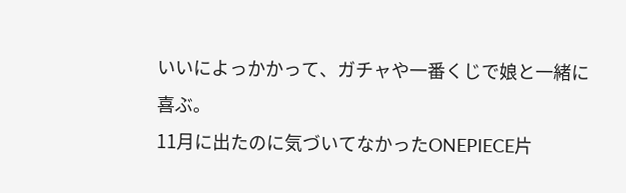いいによっかかって、ガチャや一番くじで娘と一緒に喜ぶ。
11月に出たのに気づいてなかったONEPIECE片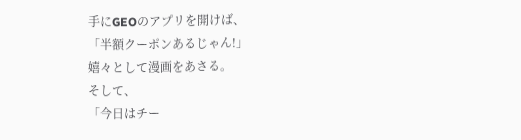手にGEOのアプリを開けば、
「半額クーポンあるじゃん!」
嬉々として漫画をあさる。
そして、
「今日はチー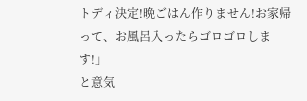トディ決定!晩ごはん作りません!お家帰って、お風呂入ったらゴロゴロします!」
と意気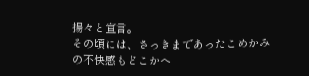揚々と宣言。
その頃には、さっきまであったこめかみの不快感もどこかへ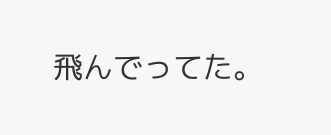飛んでってた。